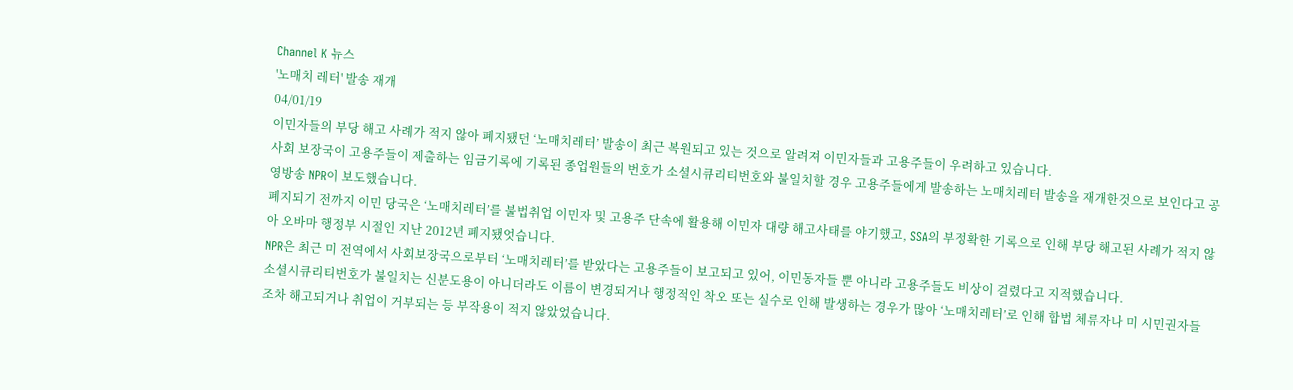Channel K 뉴스
'노매치 레터' 발송 재개
04/01/19
이민자들의 부당 해고 사례가 적지 않아 폐지됐던 ‘노매치레터’ 발송이 최근 복원되고 있는 것으로 알려져 이민자들과 고용주들이 우려하고 있습니다.
사회 보장국이 고용주들이 제출하는 임금기록에 기록된 종업원들의 번호가 소셜시큐리티번호와 불일치할 경우 고용주들에게 발송하는 노매치레터 발송을 재개한것으로 보인다고 공영방송 NPR이 보도했습니다.
폐지되기 전까지 이민 당국은 ‘노매치레터’를 불법취업 이민자 및 고용주 단속에 활용해 이민자 대량 해고사태를 야기했고, SSA의 부정확한 기록으로 인해 부당 해고된 사례가 적지 않아 오바마 행정부 시절인 지난 2012년 폐지됐엇습니다.
NPR은 최근 미 전역에서 사회보장국으로부터 ‘노매치레터’를 받았다는 고용주들이 보고되고 있어, 이민동자들 뿐 아니라 고용주들도 비상이 걸렸다고 지적했습니다.
소셜시큐리티번호가 불일치는 신분도용이 아니더라도 이름이 변경되거나 행정적인 착오 또는 실수로 인해 발생하는 경우가 많아 ‘노매치레터’로 인해 합법 체류자나 미 시민권자들 조차 해고되거나 취업이 거부되는 등 부작용이 적지 않았었습니다.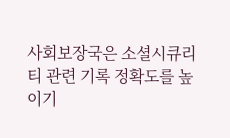사회보장국은 소셜시큐리티 관련 기록 정확도를 높이기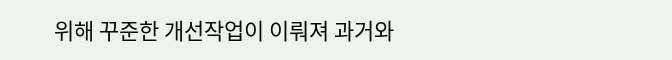위해 꾸준한 개선작업이 이뤄져 과거와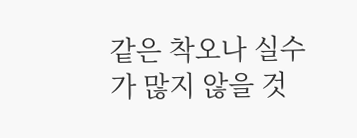같은 착오나 실수가 많지 않을 것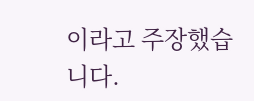이라고 주장했습니다.